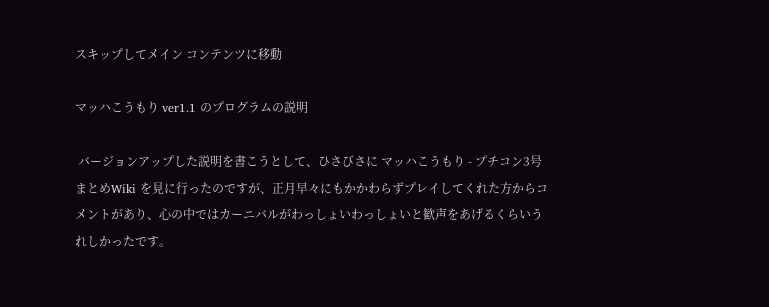スキップしてメイン コンテンツに移動

マッハこうもり ver1.1 のプログラムの説明

 バージョンアップした説明を書こうとして、ひさびさに マッハこうもり - プチコン3号まとめWiki を見に行ったのですが、正月早々にもかかわらずプレイしてくれた方からコメントがあり、心の中ではカーニバルがわっしょいわっしょいと歓声をあげるくらいうれしかったです。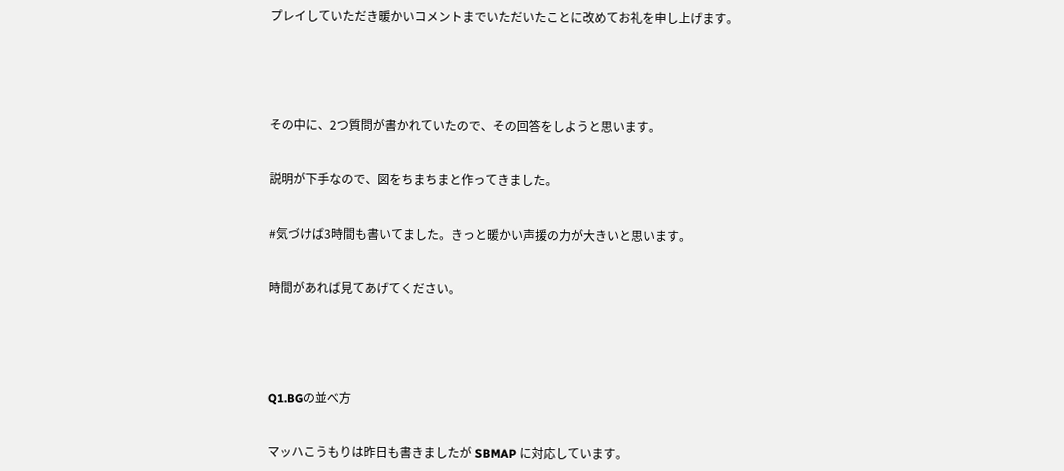プレイしていただき暖かいコメントまでいただいたことに改めてお礼を申し上げます。





その中に、2つ質問が書かれていたので、その回答をしようと思います。


説明が下手なので、図をちまちまと作ってきました。


#気づけば3時間も書いてました。きっと暖かい声援の力が大きいと思います。


時間があれば見てあげてください。





Q1.BGの並べ方


マッハこうもりは昨日も書きましたが SBMAP に対応しています。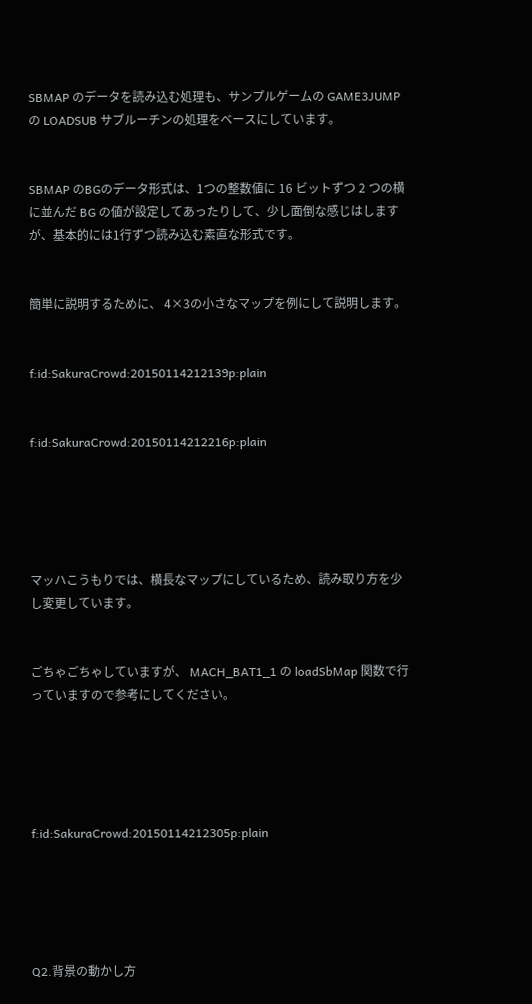SBMAP のデータを読み込む処理も、サンプルゲームの GAME3JUMP の LOADSUB サブルーチンの処理をベースにしています。


SBMAP のBGのデータ形式は、1つの整数値に 16 ビットずつ 2 つの横に並んだ BG の値が設定してあったりして、少し面倒な感じはしますが、基本的には1行ずつ読み込む素直な形式です。


簡単に説明するために、 4×3の小さなマップを例にして説明します。


f:id:SakuraCrowd:20150114212139p:plain


f:id:SakuraCrowd:20150114212216p:plain





マッハこうもりでは、横長なマップにしているため、読み取り方を少し変更しています。


ごちゃごちゃしていますが、 MACH_BAT1_1 の loadSbMap 関数で行っていますので参考にしてください。





f:id:SakuraCrowd:20150114212305p:plain





Q2.背景の動かし方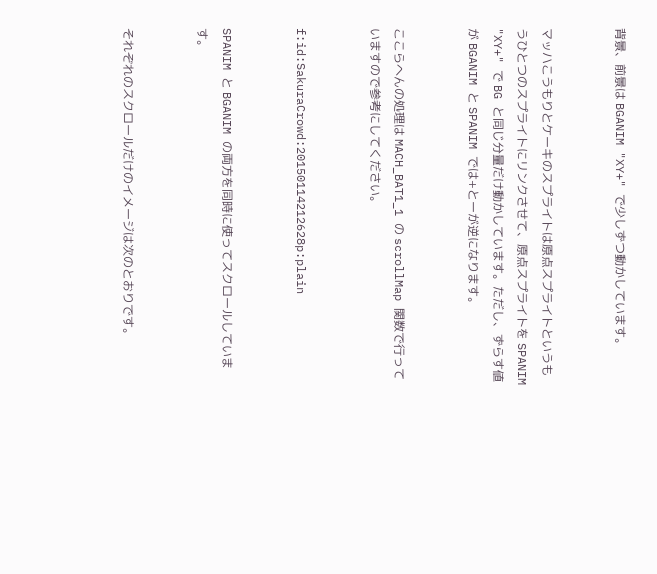背景、前景は BGANIM "XY+" で少しずつ動かしています。


マッハこうもりとケーキのスプライトは原点スプライトというもうひとつのスプライトにリンクさせて、原点スプライトを SPANIM "XY+" で BG と同じ分量だけ動かしています。ただし、ずらす値が BGANIM と SPANIM では+とーが逆になります。


ここらへんの処理は MACH_BAT1_1 の scrollMap 関数で行っていますので参考にしてください。


f:id:SakuraCrowd:20150114212628p:plain


SPANIM と BGANIM の両方を同時に使ってスクロールしています。


それぞれのスクロールだけのイメージは次のとおりです。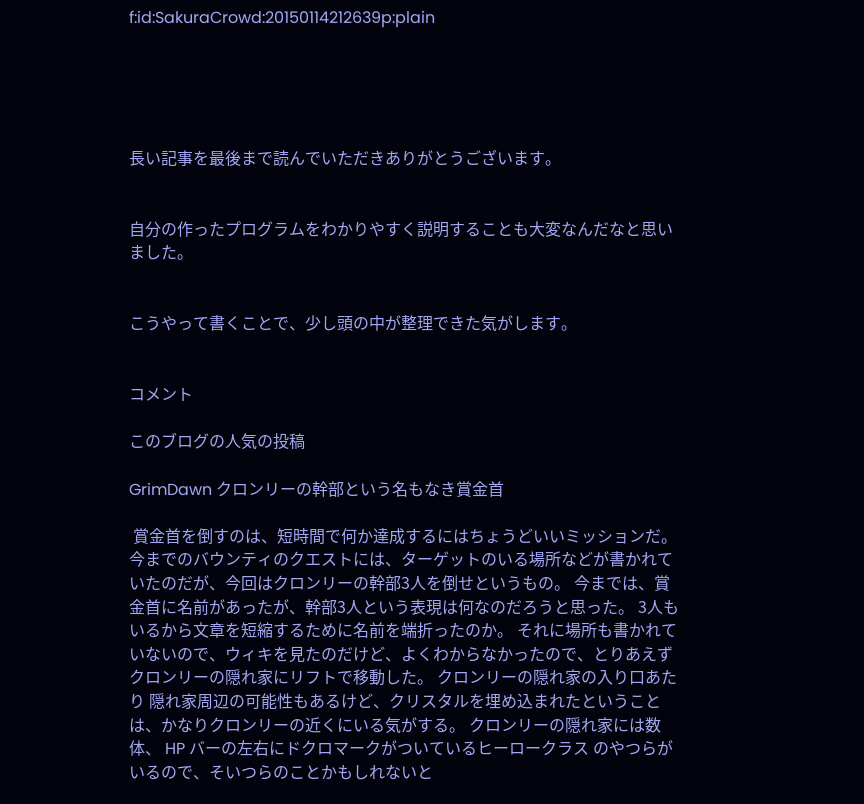f:id:SakuraCrowd:20150114212639p:plain





長い記事を最後まで読んでいただきありがとうございます。


自分の作ったプログラムをわかりやすく説明することも大変なんだなと思いました。


こうやって書くことで、少し頭の中が整理できた気がします。


コメント

このブログの人気の投稿

GrimDawn クロンリーの幹部という名もなき賞金首

 賞金首を倒すのは、短時間で何か達成するにはちょうどいいミッションだ。 今までのバウンティのクエストには、ターゲットのいる場所などが書かれていたのだが、今回はクロンリーの幹部3人を倒せというもの。 今までは、賞金首に名前があったが、幹部3人という表現は何なのだろうと思った。 3人もいるから文章を短縮するために名前を端折ったのか。 それに場所も書かれていないので、ウィキを見たのだけど、よくわからなかったので、とりあえずクロンリーの隠れ家にリフトで移動した。 クロンリーの隠れ家の入り口あたり 隠れ家周辺の可能性もあるけど、クリスタルを埋め込まれたということは、かなりクロンリーの近くにいる気がする。 クロンリーの隠れ家には数体、 HP バーの左右にドクロマークがついているヒーロークラス のやつらがいるので、そいつらのことかもしれないと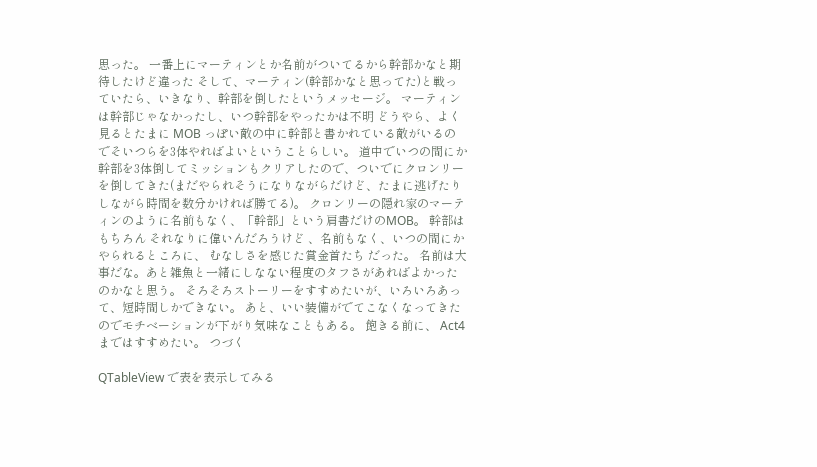思った。 一番上にマーティンとか名前がついてるから幹部かなと期待したけど違った そして、マーティン(幹部かなと思ってた)と戦っていたら、いきなり、幹部を倒したというメッセージ。 マーティンは幹部じゃなかったし、いつ幹部をやったかは不明 どうやら、よく見るとたまに MOB っぽい敵の中に幹部と書かれている敵がいるのでそいつらを3体やればよいということらしい。 道中でいつの間にか幹部を3体倒してミッションもクリアしたので、ついでにクロンリーを倒してきた(まだやられそうになりながらだけど、たまに逃げたりしながら時間を数分かければ勝てる)。 クロンリーの隠れ家のマーティンのように名前もなく、「幹部」という肩書だけのMOB。 幹部はもちろん それなりに偉いんだろうけど 、名前もなく、いつの間にかやられるところに、 むなしさを感じた賞金首たち だった。 名前は大事だな。あと雑魚と一緒にしなない程度のタフさがあればよかったのかなと思う。 そろそろストーリーをすすめたいが、いろいろあって、短時間しかできない。 あと、いい装備がでてこなくなってきたのでモチベーションが下がり気味なこともある。 飽きる前に、 Act4 まではすすめたい。 つづく

QTableView で表を表示してみる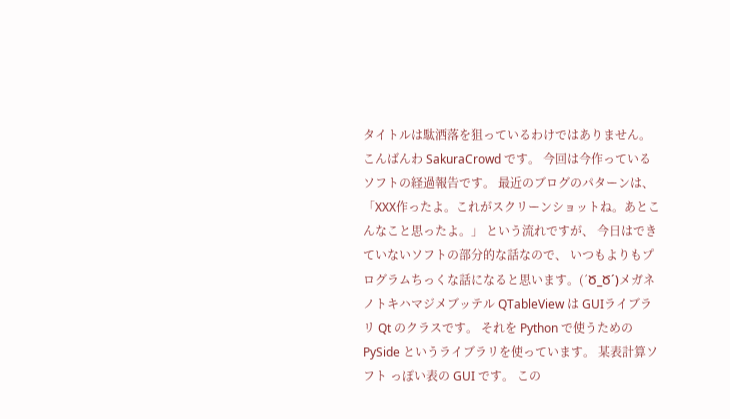タイトルは駄洒落を狙っているわけではありません。 こんばんわ SakuraCrowd です。 今回は今作っているソフトの経過報告です。 最近のブログのパターンは、 「XXX作ったよ。これがスクリーンショットね。あとこんなこと思ったよ。」 という流れですが、 今日はできていないソフトの部分的な話なので、 いつもよりもプログラムちっくな話になると思います。(´Ծ_Ծ´)メガネノトキハマジメブッテル QTableView は GUIライブラリ Qt のクラスです。 それを Python で使うための PySide というライブラリを使っています。 某表計算ソフト っぽい表の GUI です。 この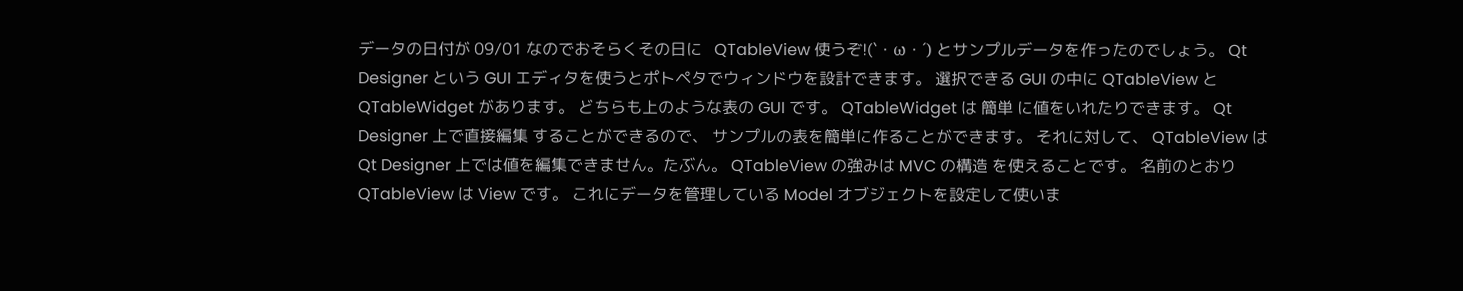データの日付が 09/01 なのでおそらくその日に   QTableView 使うぞ!(`・ω・´) とサンプルデータを作ったのでしょう。 Qt Designer という GUI エディタを使うとポトペタでウィンドウを設計できます。 選択できる GUI の中に QTableView と QTableWidget があります。 どちらも上のような表の GUI です。 QTableWidget は 簡単 に値をいれたりできます。 Qt Designer 上で直接編集 することができるので、 サンプルの表を簡単に作ることができます。 それに対して、 QTableView は Qt Designer 上では値を編集できません。たぶん。 QTableView の強みは MVC の構造 を使えることです。 名前のとおり QTableView は View です。 これにデータを管理している Model オブジェクトを設定して使いま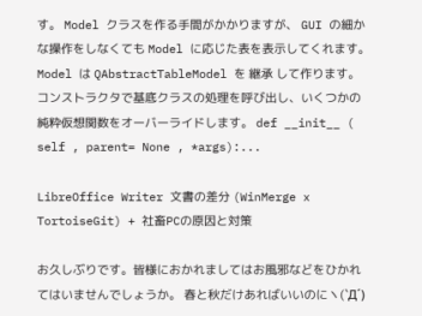す。 Model クラスを作る手間がかかりますが、 GUI の細かな操作をしなくても Model に応じた表を表示してくれます。 Model は QAbstractTableModel を 継承 して作ります。 コンストラクタで基底クラスの処理を呼び出し、いくつかの純粋仮想関数をオーバーライドします。 def __init__ ( self , parent= None , *args):...

LibreOffice Writer 文書の差分 (WinMerge x TortoiseGit) + 社畜PCの原因と対策

お久しぶりです。皆様におかれましてはお風邪などをひかれてはいませんでしょうか。 春と秋だけあればいいのにヽ(`Д´)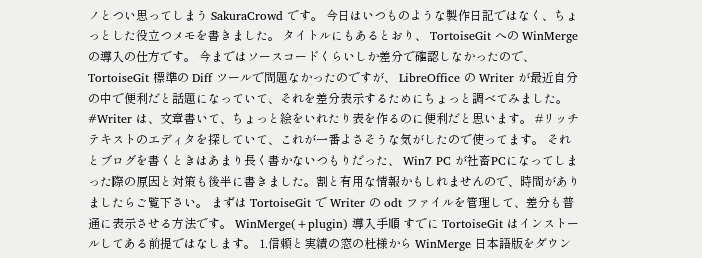ノとつい思ってしまう SakuraCrowd です。 今日はいつものような製作日記ではなく、ちょっとした役立つメモを書きました。 タイトルにもあるとおり、 TortoiseGit への WinMerge の導入の仕方です。 今まではソースコードくらいしか差分で確認しなかったので、 TortoiseGit 標準の Diff ツールで問題なかったのですが、 LibreOffice の Writer が最近自分の中で便利だと話題になっていて、それを差分表示するためにちょっと調べてみました。 #Writer は、文章書いて、ちょっと絵をいれたり表を作るのに便利だと思います。 #リッチテキストのエディタを探していて、これが一番よさそうな気がしたので使ってます。 それとブログを書くときはあまり長く書かないつもりだった、 Win7 PC が社畜PCになってしまった際の原因と対策も後半に書きました。割と有用な情報かもしれませんので、時間がありましたらご覧下さい。 まずは TortoiseGit で Writer の odt ファイルを管理して、差分も普通に表示させる方法です。 WinMerge(+plugin) 導入手順 すでに TortoiseGit はインストールしてある前提ではなします。 1.信頼と実績の窓の杜様から WinMerge 日本語版をダウン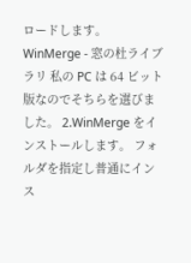ロードします。 WinMerge - 窓の杜ライブラリ 私の PC は 64 ビット版なのでそちらを選びました。 2.WinMerge をインストールします。 フォルダを指定し普通にインス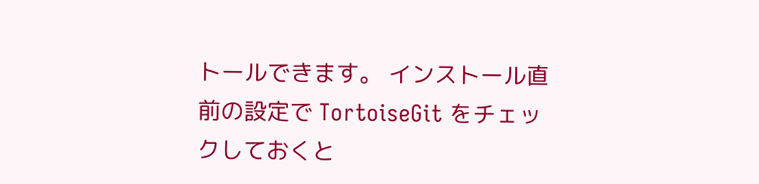トールできます。 インストール直前の設定で TortoiseGit をチェックしておくと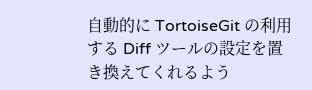自動的に TortoiseGit の利用する Diff ツールの設定を置き換えてくれるよう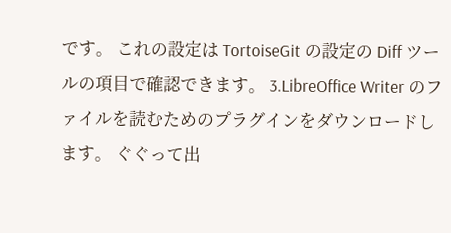です。 これの設定は TortoiseGit の設定の Diff ツールの項目で確認できます。 3.LibreOffice Writer のファイルを読むためのプラグインをダウンロードします。 ぐぐって出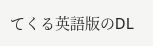てくる英語版のDL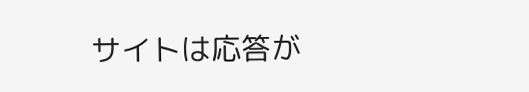サイトは応答が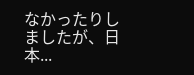なかったりしましたが、日本...